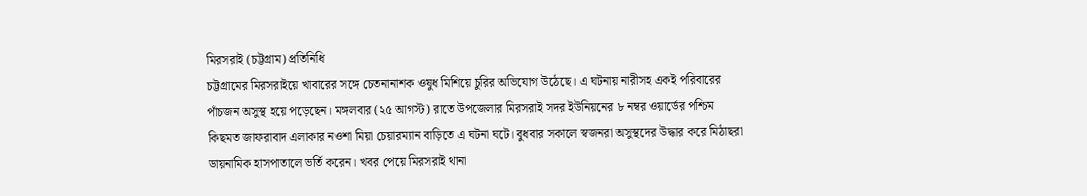মিরসরাই (চট্টগ্রাম) প্রতিনিধি
চট্টগ্রামের মিরসরাইয়ে খাবারের সঙ্গে চেতনানাশক ওষুধ মিশিয়ে চুরির অভিযোগ উঠেছে। এ ঘটনায় নারীসহ একই পরিবারের পাঁচজন অসুস্থ হয়ে পড়েছেন। মঙ্গলবার (২৫ আগস্ট) রাতে উপজেলার মিরসরাই সদর ইউনিয়নের ৮ নম্বর ওয়ার্ডের পশ্চিম কিছমত জাফরাবাদ এলাকার নওশা মিয়া চেয়ারম্যান বাড়িতে এ ঘটনা ঘটে। বুধবার সকালে স্বজনরা অসুস্থদের উদ্ধার করে মিঠাছরা ডায়নামিক হাসপাতালে ভর্তি করেন। খবর পেয়ে মিরসরাই থানা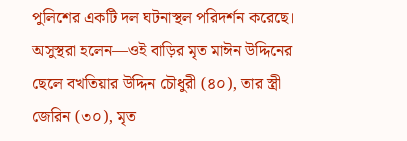পুলিশের একটি দল ঘটনাস্থল পরিদর্শন করেছে। অসুস্থরা হলেন—ওই বাড়ির মৃত মাঈন উদ্দিনের ছেলে বখতিয়ার উদ্দিন চৌধুরী (৪০), তার স্ত্রী জেরিন (৩০), মৃত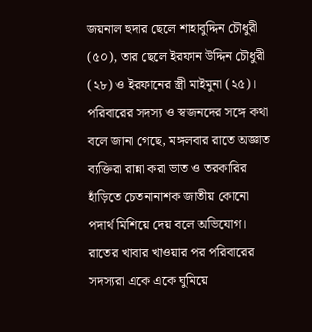জয়নাল হুদার ছেলে শাহাবুদ্দিন চৌধুরী (৫০), তার ছেলে ইরফান উদ্দিন চৌধুরী (২৮) ও ইরফানের স্ত্রী মাইমুনা (২৫)।
পরিবারের সদস্য ও স্বজনদের সঙ্গে কথা বলে জানা গেছে, মঙ্গলবার রাতে অজ্ঞাত ব্যক্তিরা রান্না করা ভাত ও তরকারির হাঁড়িতে চেতনানাশক জাতীয় কোনো পদার্থ মিশিয়ে দেয় বলে অভিযোগ। রাতের খাবার খাওয়ার পর পরিবারের সদস্যরা একে একে ঘুমিয়ে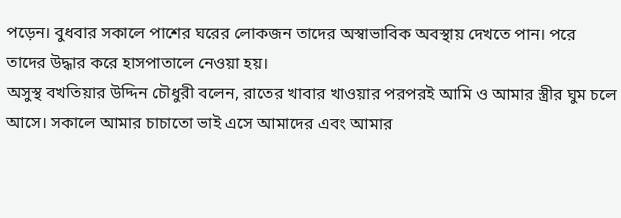পড়েন। বুধবার সকালে পাশের ঘরের লোকজন তাদের অস্বাভাবিক অবস্থায় দেখতে পান। পরে তাদের উদ্ধার করে হাসপাতালে নেওয়া হয়।
অসুস্থ বখতিয়ার উদ্দিন চৌধুরী বলেন, রাতের খাবার খাওয়ার পরপরই আমি ও আমার স্ত্রীর ঘুম চলে আসে। সকালে আমার চাচাতো ভাই এসে আমাদের এবং আমার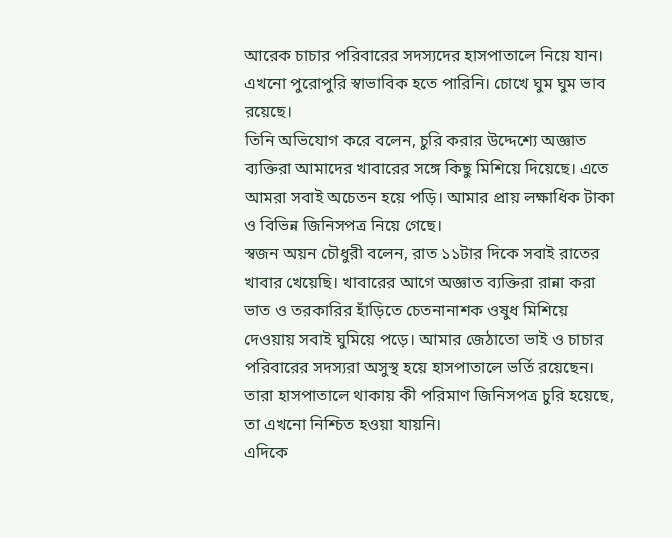আরেক চাচার পরিবারের সদস্যদের হাসপাতালে নিয়ে যান। এখনো পুরোপুরি স্বাভাবিক হতে পারিনি। চোখে ঘুম ঘুম ভাব রয়েছে।
তিনি অভিযোগ করে বলেন, চুরি করার উদ্দেশ্যে অজ্ঞাত ব্যক্তিরা আমাদের খাবারের সঙ্গে কিছু মিশিয়ে দিয়েছে। এতে আমরা সবাই অচেতন হয়ে পড়ি। আমার প্রায় লক্ষাধিক টাকা ও বিভিন্ন জিনিসপত্র নিয়ে গেছে।
স্বজন অয়ন চৌধুরী বলেন, রাত ১১টার দিকে সবাই রাতের খাবার খেয়েছি। খাবারের আগে অজ্ঞাত ব্যক্তিরা রান্না করা ভাত ও তরকারির হাঁড়িতে চেতনানাশক ওষুধ মিশিয়ে দেওয়ায় সবাই ঘুমিয়ে পড়ে। আমার জেঠাতো ভাই ও চাচার পরিবারের সদস্যরা অসুস্থ হয়ে হাসপাতালে ভর্তি রয়েছেন। তারা হাসপাতালে থাকায় কী পরিমাণ জিনিসপত্র চুরি হয়েছে, তা এখনো নিশ্চিত হওয়া যায়নি।
এদিকে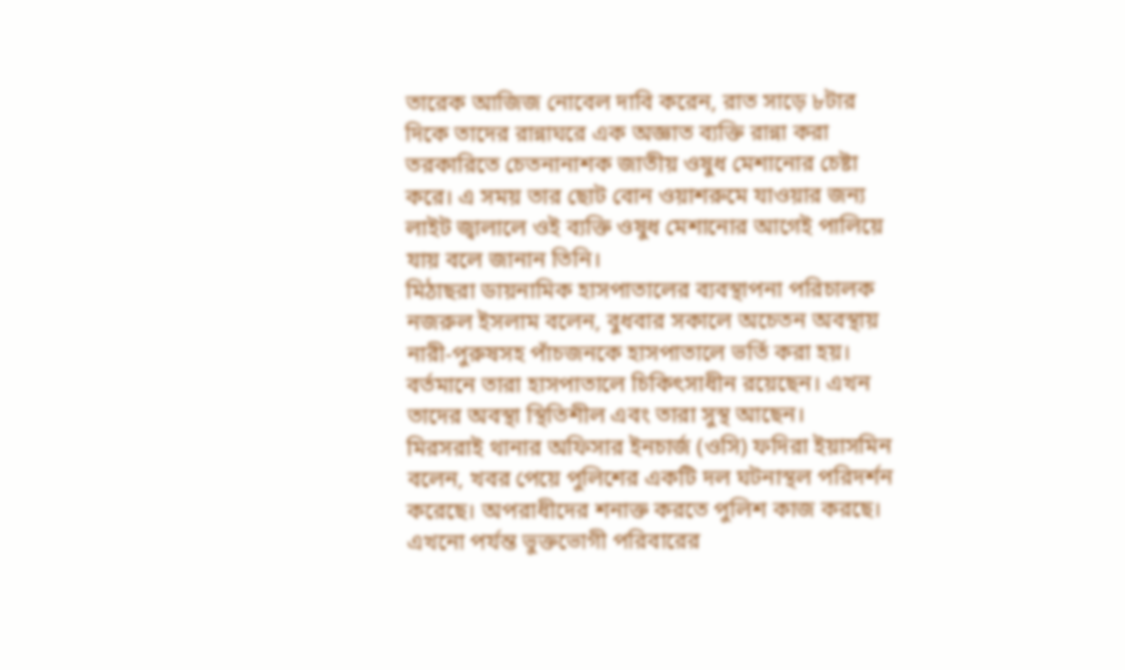তারেক আজিজ নোবেল দাবি করেন, রাত সাড়ে ৮টার দিকে তাদের রান্নাঘরে এক অজ্ঞাত ব্যক্তি রান্না করা তরকারিতে চেতনানাশক জাতীয় ওষুধ মেশানোর চেষ্টা করে। এ সময় তার ছোট বোন ওয়াশরুমে যাওয়ার জন্য লাইট জ্বালালে ওই ব্যক্তি ওষুধ মেশানোর আগেই পালিয়ে যায় বলে জানান তিনি।
মিঠাছরা ডায়নামিক হাসপাতালের ব্যবস্থাপনা পরিচালক নজরুল ইসলাম বলেন, বুধবার সকালে অচেতন অবস্থায় নারী-পুরুষসহ পাঁচজনকে হাসপাতালে ভর্তি করা হয়। বর্তমানে তারা হাসপাতালে চিকিৎসাধীন রয়েছেন। এখন তাদের অবস্থা স্থিতিশীল এবং তারা সুস্থ আছেন।
মিরসরাই থানার অফিসার ইনচার্জ (ওসি) ফদিরা ইয়াসমিন বলেন, খবর পেয়ে পুলিশের একটি দল ঘটনাস্থল পরিদর্শন করেছে। অপরাধীদের শনাক্ত করতে পুলিশ কাজ করছে। এখনো পর্যন্ত ভুক্তভোগী পরিবারের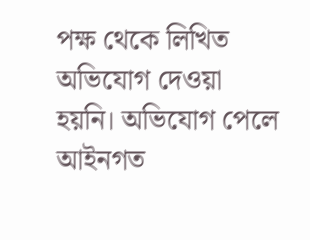পক্ষ থেকে লিখিত অভিযোগ দেওয়া হয়নি। অভিযোগ পেলে আইনগত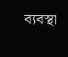ব্যবস্থা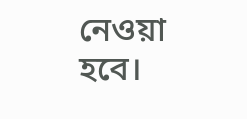নেওয়া হবে।